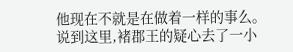他现在不就是在做着一样的事么。
说到这里,褚郡王的疑心去了一小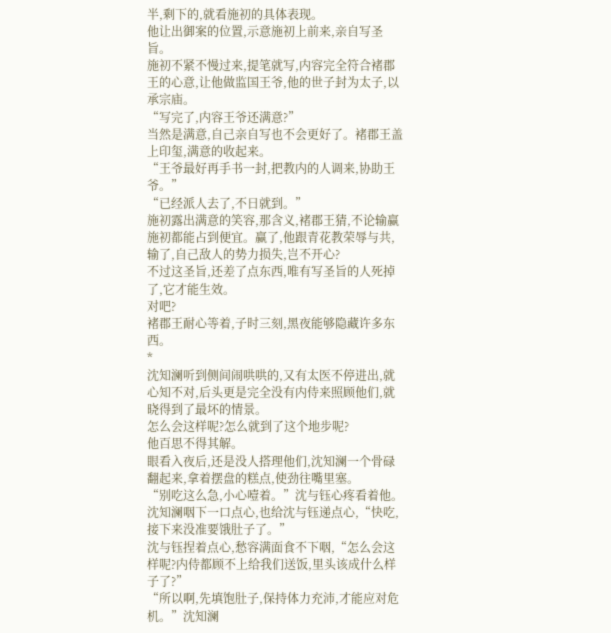半,剩下的,就看施初的具体表现。
他让出御案的位置,示意施初上前来,亲自写圣旨。
施初不紧不慢过来,提笔就写,内容完全符合褚郡王的心意,让他做监国王爷,他的世子封为太子,以承宗庙。
“写完了,内容王爷还满意?”
当然是满意,自己亲自写也不会更好了。褚郡王盖上印玺,满意的收起来。
“王爷最好再手书一封,把教内的人调来,协助王爷。”
“已经派人去了,不日就到。”
施初露出满意的笑容,那含义,褚郡王猜,不论输赢施初都能占到便宜。赢了,他跟青花教荣辱与共,输了,自己敌人的势力损失,岂不开心?
不过这圣旨,还差了点东西,唯有写圣旨的人死掉了,它才能生效。
对吧?
褚郡王耐心等着,子时三刻,黑夜能够隐藏许多东西。
*
沈知澜听到侧间闹哄哄的,又有太医不停进出,就心知不对,后头更是完全没有内侍来照顾他们,就晓得到了最坏的情景。
怎么会这样呢?怎么就到了这个地步呢?
他百思不得其解。
眼看入夜后,还是没人搭理他们,沈知澜一个骨碌翻起来,拿着摆盘的糕点,使劲往嘴里塞。
“别吃这么急,小心噎着。”沈与钰心疼看着他。
沈知澜咽下一口点心,也给沈与钰递点心,“快吃,接下来没准要饿肚子了。”
沈与钰捏着点心,愁容满面食不下咽,“怎么会这样呢?内侍都顾不上给我们送饭,里头该成什么样子了?”
“所以啊,先填饱肚子,保持体力充沛,才能应对危机。”沈知澜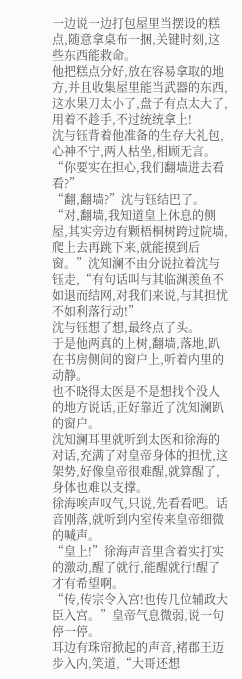一边说一边打包屋里当摆设的糕点,随意拿桌布一捆,关键时刻,这些东西能救命。
他把糕点分好,放在容易拿取的地方,并且收集屋里能当武器的东西,这水果刀太小了,盘子有点太大了,用着不趁手,不过统统拿上!
沈与钰背着他准备的生存大礼包,心神不宁,两人枯坐,相顾无言。
“你要实在担心,我们翻墙进去看看?”
“翻,翻墙?”沈与钰结巴了。
“对,翻墙,我知道皇上休息的侧屋,其实旁边有颗梧桐树跨过院墙,爬上去再跳下来,就能摸到后窗。”沈知澜不由分说拉着沈与钰走,“有句话叫与其临渊羡鱼不如退而结网,对我们来说,与其担忧不如利落行动!”
沈与钰想了想,最终点了头。
于是他两真的上树,翻墙,落地,趴在书房侧间的窗户上,听着内里的动静。
也不晓得太医是不是想找个没人的地方说话,正好靠近了沈知澜趴的窗户。
沈知澜耳里就听到太医和徐海的对话,充满了对皇帝身体的担忧,这架势,好像皇帝很难醒,就算醒了,身体也难以支撑。
徐海唉声叹气,只说,先看看吧。话音刚落,就听到内室传来皇帝细微的喊声。
“皇上!”徐海声音里含着实打实的激动,醒了就行,能醒就行!醒了才有希望啊。
“传,传宗令入宫!也传几位辅政大臣入宫。”皇帝气息微弱,说一句停一停。
耳边有珠帘掀起的声音,褚郡王迈步入内,笑道,“大哥还想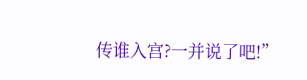传谁入宫?一并说了吧!”